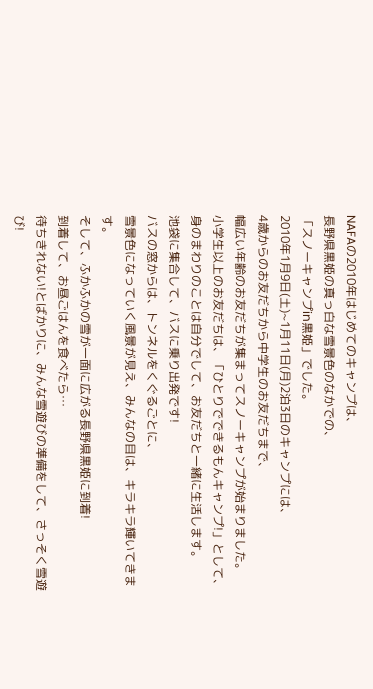NAFAの2010年はじめてのキャンプは、
長野県黒姫の真っ白な雪景色のなかでの、
「スノーキャンプin黒姫」でした。
2010年1月9日(土)~1月11日(月)2泊3日のキャンプには、
4歳からのお友だちから中学生のお友だちまで、
幅広い年齢のお友だちが集まってスノーキャンプが始まりました。
小学生以上のお友だちは、「ひとりでできるもんキャンプ!」として、
身のまわりのことは自分でして、お友だちと一緒に生活します。
池袋に集合して、バスに乗り出発です!
バスの窓からは、トンネルをくぐるごとに、
雪景色になっていく風景が見え、みんなの目は、キラキラ輝いてきます。
そして、ふかふかの雪が一面に広がる長野県黒姫に到着!
到着して、お昼ごはんを食べたら…
待ちきれない!とばかりに、みんな雪遊びの準備をして、さっそく雪遊び!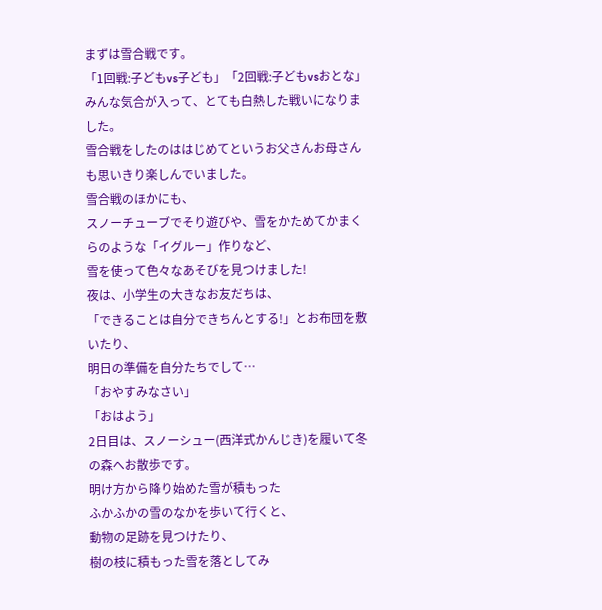まずは雪合戦です。
「1回戦:子どもvs子ども」「2回戦:子どもvsおとな」
みんな気合が入って、とても白熱した戦いになりました。
雪合戦をしたのははじめてというお父さんお母さんも思いきり楽しんでいました。
雪合戦のほかにも、
スノーチューブでそり遊びや、雪をかためてかまくらのような「イグルー」作りなど、
雪を使って色々なあそびを見つけました!
夜は、小学生の大きなお友だちは、
「できることは自分できちんとする!」とお布団を敷いたり、
明日の準備を自分たちでして…
「おやすみなさい」
「おはよう」
2日目は、スノーシュー(西洋式かんじき)を履いて冬の森へお散歩です。
明け方から降り始めた雪が積もった
ふかふかの雪のなかを歩いて行くと、
動物の足跡を見つけたり、
樹の枝に積もった雪を落としてみ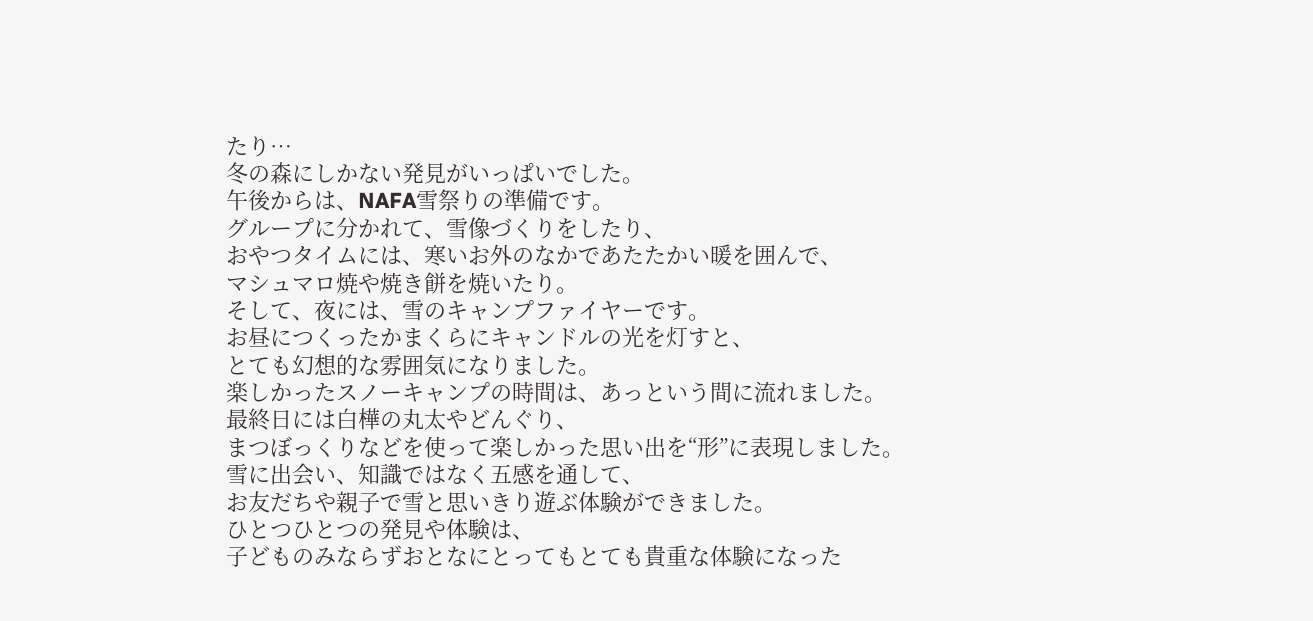たり…
冬の森にしかない発見がいっぱいでした。
午後からは、NAFA雪祭りの準備です。
グループに分かれて、雪像づくりをしたり、
おやつタイムには、寒いお外のなかであたたかい暖を囲んで、
マシュマロ焼や焼き餅を焼いたり。
そして、夜には、雪のキャンプファイヤーです。
お昼につくったかまくらにキャンドルの光を灯すと、
とても幻想的な雰囲気になりました。
楽しかったスノーキャンプの時間は、あっという間に流れました。
最終日には白樺の丸太やどんぐり、
まつぼっくりなどを使って楽しかった思い出を“形”に表現しました。
雪に出会い、知識ではなく五感を通して、
お友だちや親子で雪と思いきり遊ぶ体験ができました。
ひとつひとつの発見や体験は、
子どものみならずおとなにとってもとても貴重な体験になった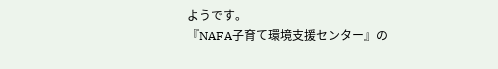ようです。
『NAFA子育て環境支援センター』の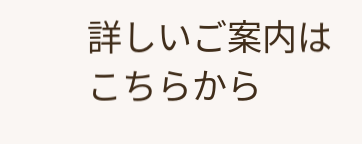詳しいご案内は
こちらから